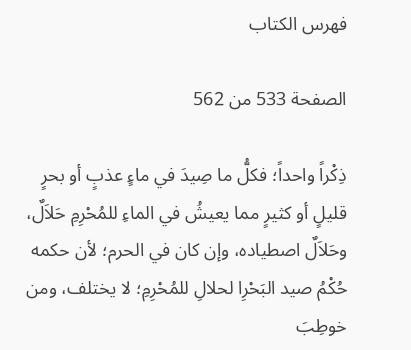فهرس الكتاب

الصفحة 533 من 562

ذِكْراً واحداً؛ فكلُّ ما صِيدَ في ماءٍ عذبٍ أو بحرٍ قليلٍ أو كثيرٍ مما يعيشُ في الماءِ للمُحْرِمِ حَلاَلٌ، وحَلاَلٌ اصطياده، وإن كان في الحرم؛ لأن حكمه حُكْمُ صيد البَحْرِا لحلالِ للمُحْرِمِ؛ لا يختلف، ومن خوطِبَ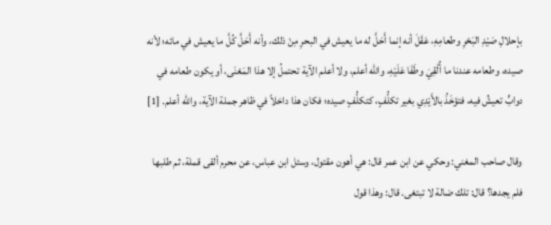بإحلالِ صَيْدِ البَحْرِ وطعامِهِ، عَقَلَ أنه إنما أَحَلَّ له ما يعيش في البحرِ مِنْ ذلك، وأنه أَحَلَّ كُلَّ ما يعيش في مائه؛ لأنه صيده، وطعامه عندنا ما أُلْقِيَ وطَفَا عَلَيْهِ، والله أعلم، ولا أعلم الآية تحتملُ إلا هذا المَعْنَى، أو يكون طعامه في دوابٍّ تعيشُ فيه، فتؤخَذُ بالأَيْدِي بغير تكلُّفٍ، كتكلُّفٍ صيده؛ فكان هذا داخلاً في ظاهر جملة الآية، والله أعلم. [1]

وقال صاحب المغني: وحكي عن ابن عمر قال: هي أهون مقتول، وسئل ابن عباس، عن محرم ألقى قملة، ثم طلبها فلم يجدها؟ قال: تلك ضالة لا تبتغى. قال: وهذا قول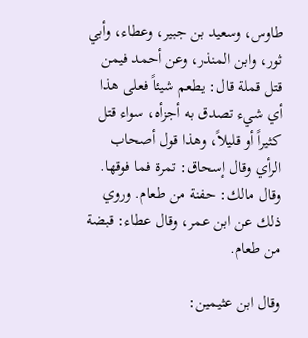طاوس، وسعيد بن جبير، وعطاء، وأبي ثور، وابن المنذر، وعن أحمد فيمن قتل قملة قال: يطعم شيئاً فعلى هذا أي شيء تصدق به أجزأه، سواء قتل كثيراً أو قليلاً، وهذا قول أصحاب الرأي وقال إسحاق: تمرة فما فوقها. وقال مالك: حفنة من طعام. وروي ذلك عن ابن عمر، وقال عطاء: قبضة من طعام.

وقال ابن عثيمين: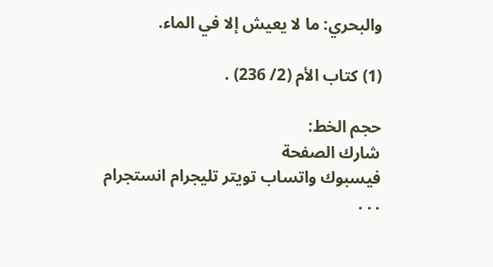والبحري: ما لا يعيش إلا في الماء.

(1) كتاب الأم (2/ 236) .

حجم الخط:
شارك الصفحة
فيسبوك واتساب تويتر تليجرام انستجرام
. . .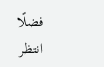فضلًا انتظر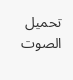تحميل الصوت